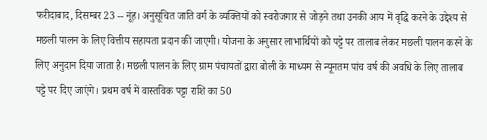फरीदाबाद, दिसम्बर 23 -- नूंह। अनुसूचित जाति वर्ग के व्यक्तियों को स्वरोजगार से जोड़ने तथा उनकी आय में वृद्धि करने के उद्देश्य से मछली पालन के लिए वित्तीय सहायता प्रदान की जाएगी। योजना के अनुसार लाभार्थियों को पट्टे पर तालाब लेकर मछली पालन करने के लिए अनुदान दिया जाता है। मछली पालन के लिए ग्राम पंचायतों द्वारा बोली के माध्यम से न्यूनतम पांच वर्ष की अवधि के लिए तालाब पट्टे पर दिए जाएंगे। प्रथम वर्ष में वास्तविक पट्टा राशि का 50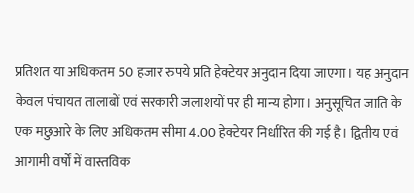प्रतिशत या अधिकतम 50 हजार रुपये प्रति हेक्टेयर अनुदान दिया जाएगा। यह अनुदान केवल पंचायत तालाबों एवं सरकारी जलाशयों पर ही मान्य होगा। अनुसूचित जाति के एक मछुआरे के लिए अधिकतम सीमा 4.00 हेक्टेयर निर्धारित की गई है। द्वितीय एवं आगामी वर्षों में वास्तविक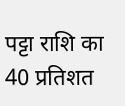पट्टा राशि का 40 प्रतिशत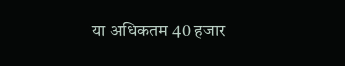या अधिकतम 40 हजार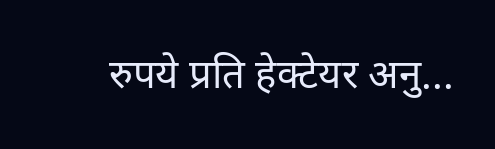रुपये प्रति हेक्टेयर अनु...